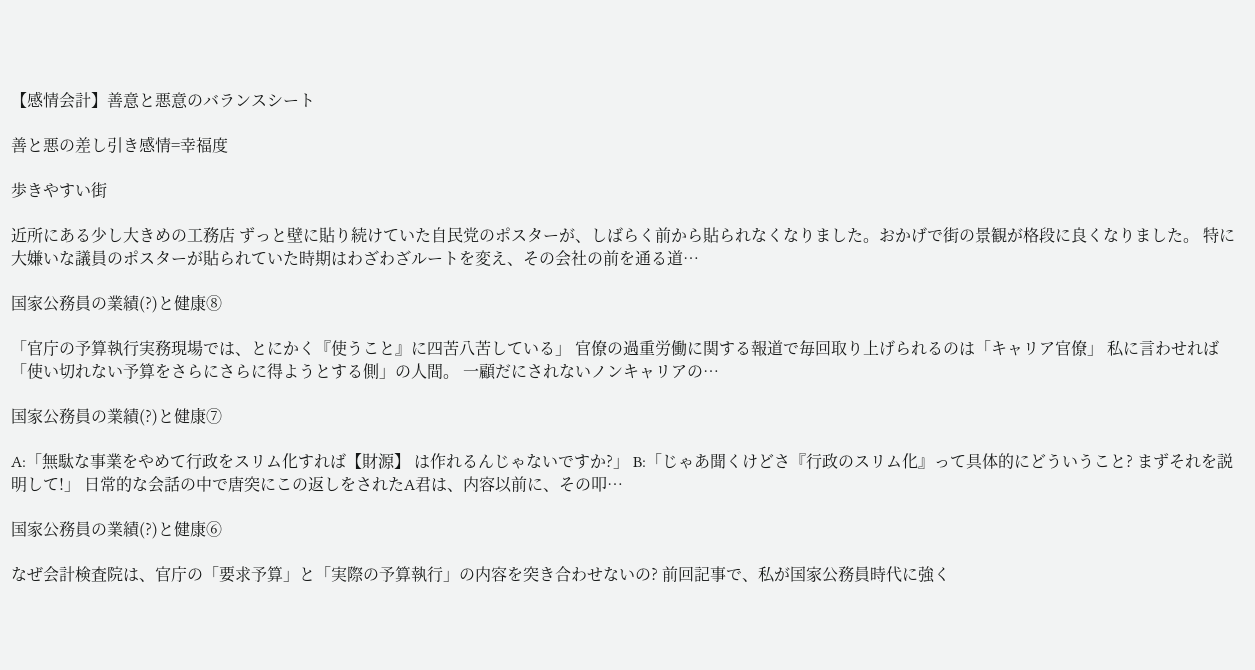【感情会計】善意と悪意のバランスシート

善と悪の差し引き感情=幸福度

歩きやすい街

近所にある少し大きめの工務店 ずっと壁に貼り続けていた自民党のポスターが、しばらく前から貼られなくなりました。おかげで街の景観が格段に良くなりました。 特に大嫌いな議員のポスターが貼られていた時期はわざわざルートを変え、その会社の前を通る道…

国家公務員の業績(?)と健康⑧

「官庁の予算執行実務現場では、とにかく『使うこと』に四苦八苦している」 官僚の過重労働に関する報道で毎回取り上げられるのは「キャリア官僚」 私に言わせれば「使い切れない予算をさらにさらに得ようとする側」の人間。 一顧だにされないノンキャリアの…

国家公務員の業績(?)と健康⑦

A:「無駄な事業をやめて行政をスリム化すれば【財源】 は作れるんじゃないですか?」 B:「じゃあ聞くけどさ『行政のスリム化』って具体的にどういうこと? まずそれを説明して!」 日常的な会話の中で唐突にこの返しをされたA君は、内容以前に、その叩…

国家公務員の業績(?)と健康⑥

なぜ会計検査院は、官庁の「要求予算」と「実際の予算執行」の内容を突き合わせないの? 前回記事で、私が国家公務員時代に強く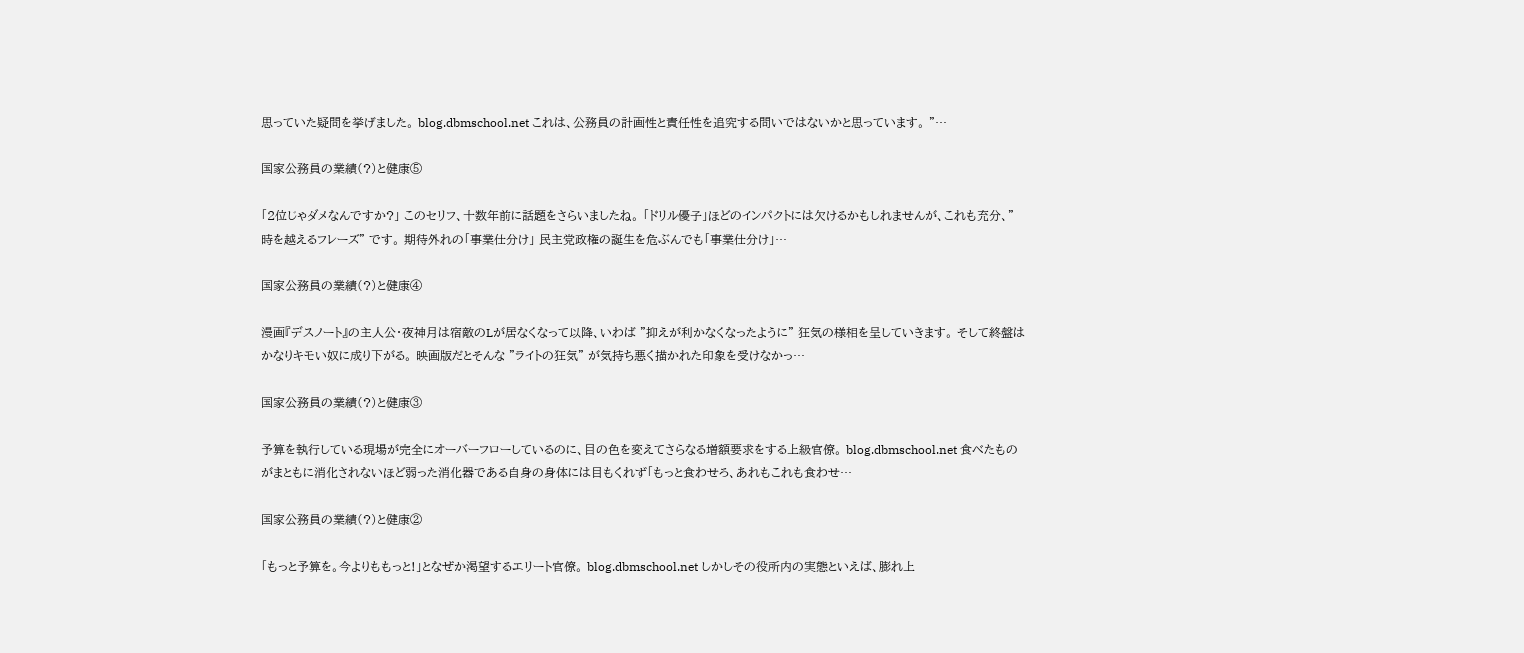思っていた疑問を挙げました。 blog.dbmschool.net これは、公務員の計画性と責任性を追究する問いではないかと思っています。 ”…

国家公務員の業績(?)と健康⑤

「2位じゃダメなんですか?」 このセリフ、十数年前に話題をさらいましたね。 「ドリル優子」ほどのインパクトには欠けるかもしれませんが、これも充分、”時を越えるフレーズ” です。 期待外れの「事業仕分け」 民主党政権の誕生を危ぶんでも「事業仕分け」…

国家公務員の業績(?)と健康④

漫画『デスノート』の主人公・夜神月は宿敵のLが居なくなって以降、いわば ”抑えが利かなくなったように” 狂気の様相を呈していきます。 そして終盤はかなりキモい奴に成り下がる。 映画版だとそんな ”ライトの狂気” が気持ち悪く描かれた印象を受けなかっ…

国家公務員の業績(?)と健康③

予算を執行している現場が完全にオーバーフローしているのに、目の色を変えてさらなる増額要求をする上級官僚。 blog.dbmschool.net 食べたものがまともに消化されないほど弱った消化器である自身の身体には目もくれず「もっと食わせろ、あれもこれも食わせ…

国家公務員の業績(?)と健康②

「もっと予算を。今よりももっと!」となぜか渇望するエリート官僚。 blog.dbmschool.net しかしその役所内の実態といえば、膨れ上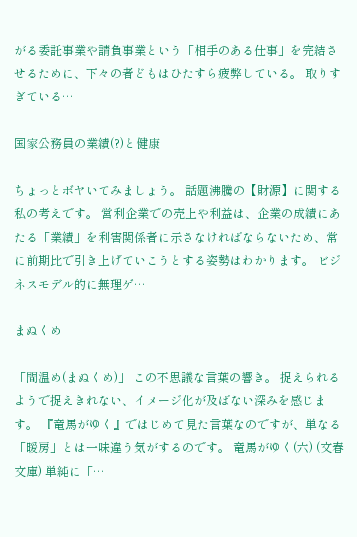がる委託事業や請負事業という「相手のある仕事」を完結させるために、下々の者どもはひたすら疲弊している。 取りすぎている…

国家公務員の業績(?)と健康

ちょっとボヤいてみましょう。 話題沸騰の【財源】に関する私の考えです。 営利企業での売上や利益は、企業の成績にあたる「業績」を利害関係者に示さなければならないため、常に前期比で引き上げていこうとする姿勢はわかります。 ビジネスモデル的に無理ゲ…

まぬくめ

「間温め(まぬくめ)」 この不思議な言葉の響き。 捉えられるようで捉えきれない、イメージ化が及ばない深みを感じます。 『竜馬がゆく』ではじめて見た言葉なのですが、単なる「暖房」とは一味違う気がするのです。 竜馬がゆく(六) (文春文庫) 単純に「…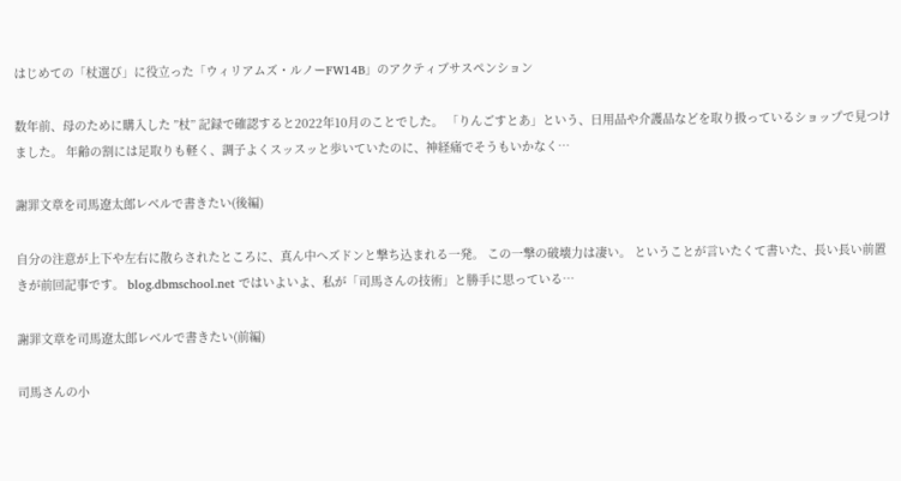はじめての「杖選び」に役立った「ウィリアムズ・ルノーFW14B」のアクティブサスペンション

数年前、母のために購入した ”杖” 記録で確認すると2022年10月のことでした。 「りんごすとあ」という、日用品や介護品などを取り扱っているショップで見つけました。 年齢の割には足取りも軽く、調子よくスッスッと歩いていたのに、神経痛でそうもいかなく…

謝罪文章を司馬遼太郎レベルで書きたい(後編)

自分の注意が上下や左右に散らされたところに、真ん中へズドンと撃ち込まれる一発。 この一撃の破壊力は凄い。 ということが言いたくて書いた、長い長い前置きが前回記事です。 blog.dbmschool.net ではいよいよ、私が「司馬さんの技術」と勝手に思っている…

謝罪文章を司馬遼太郎レベルで書きたい(前編)

司馬さんの小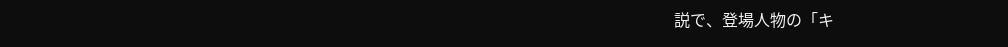説で、登場人物の「キ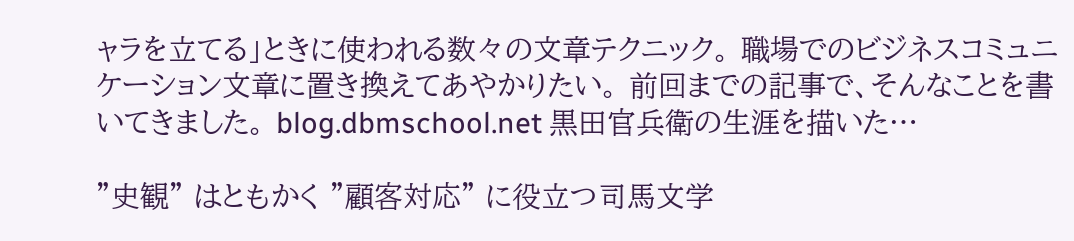ャラを立てる」ときに使われる数々の文章テクニック。 職場でのビジネスコミュニケーション文章に置き換えてあやかりたい。 前回までの記事で、そんなことを書いてきました。 blog.dbmschool.net 黒田官兵衛の生涯を描いた…

”史観” はともかく ”顧客対応” に役立つ司馬文学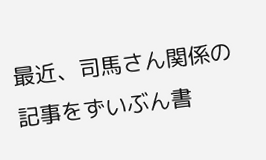最近、司馬さん関係の記事をずいぶん書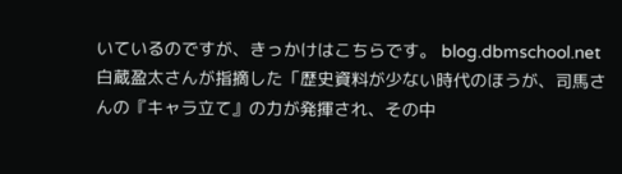いているのですが、きっかけはこちらです。 blog.dbmschool.net 白蔵盈太さんが指摘した「歴史資料が少ない時代のほうが、司馬さんの『キャラ立て』の力が発揮され、その中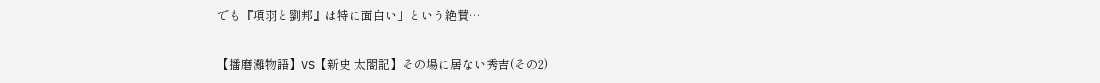でも『項羽と劉邦』は特に面白い」という絶賛…

【播磨灘物語】VS【新史 太閤記】その場に居ない秀吉(その2)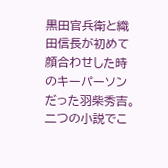黒田官兵衛と織田信長が初めて顔合わせした時のキーパーソンだった羽柴秀吉。 二つの小説でこ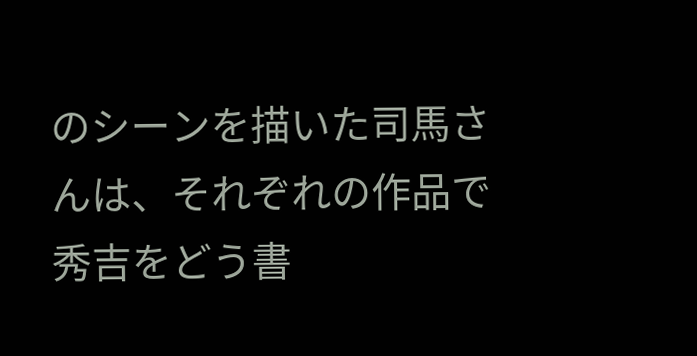のシーンを描いた司馬さんは、それぞれの作品で秀吉をどう書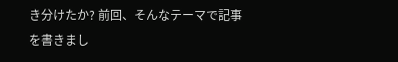き分けたか? 前回、そんなテーマで記事を書きまし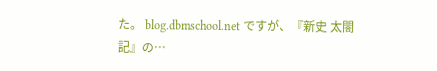た。 blog.dbmschool.net ですが、『新史 太閤記』の…